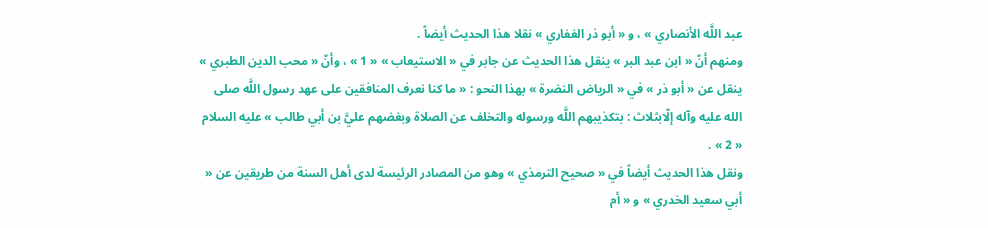عبد اللَّه الأنصاري » ، و « أبو ذر الغفاري » نقلا هذا الحديث أيضاً .
ومنهم أنّ « ابن عبد البر » ينقل هذا الحديث عن جابر في « الاستيعاب » « 1 » ، وأنّ « محب الدين الطبري » ينقل عن « أبو ذر » في « الرياض النضرة » بهذا النحو : « ما كنا نعرف المنافقين على عهد رسول اللَّه صلى الله عليه وآله إلّابثلاث : بتكذيبهم اللَّه ورسوله والتخلف عن الصلاة وبغضهم عليَّ بن أبي طالب » عليه السلام « 2 » .
ونقل هذا الحديث أيضاً في « صحيح الترمذي » وهو من المصادر الرئيسة لدى أهل السنة من طريقين عن « أبي سعيد الخدري » و « أم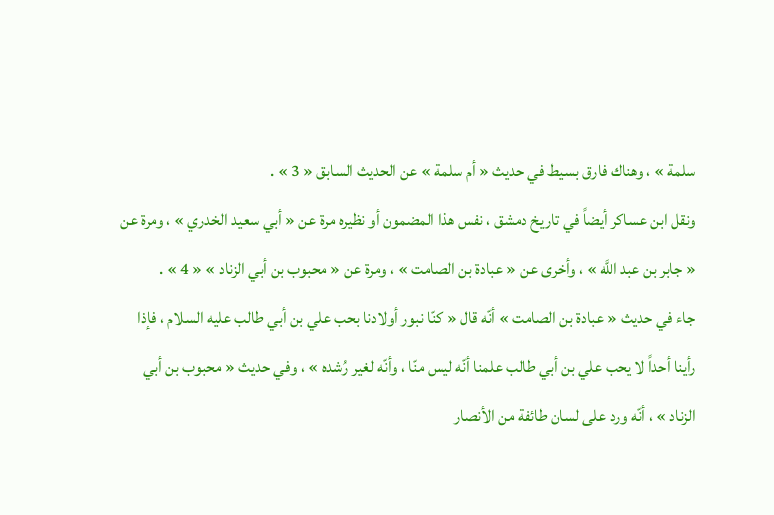سلمة » ، وهناك فارق بسيط في حديث « أم سلمة » عن الحديث السابق « 3 » .
ونقل ابن عساكر أيضاً في تاريخ دمشق ، نفس هذا المضمون أو نظيره مرة عن « أبي سعيد الخدري » ، ومرة عن « جابر بن عبد اللَّه » ، وأخرى عن « عبادة بن الصامت » ، ومرة عن « محبوب بن أبي الزناد » « 4 » .
جاء في حديث « عبادة بن الصامت » أنّه قال « كنّا نبور أولادنا بحب علي بن أبي طالب عليه السلام ، فإذا رأينا أحداً لا يحب علي بن أبي طالب علمنا أنّه ليس منّا ، وأنّه لغير رُشده » ، وفي حديث « محبوب بن أبي الزناد » ، أنّه ورد على لسان طائفة من الأنصار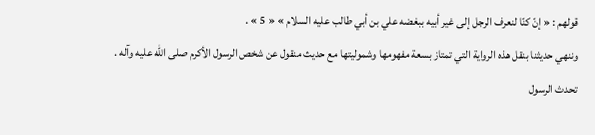قولهم : « إنّ كنّا لنعرف الرجل إلى غير أبيه ببغضه علي بن أبي طالب عليه السلام » « 5 » .
وننهي حديثنا بنقل هذه الرواية التي تمتاز بسعة مفهومها وشموليتها مع حديث منقول عن شخص الرسول الأكرم صلى الله عليه وآله .
تحدث الرسول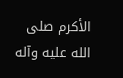الأكرم صلى الله عليه وآله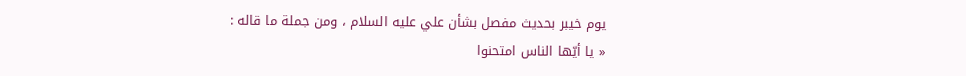يوم خيبر بحديث مفصل بشأن علي عليه السلام ، ومن جملة ما قاله :
« يا أيّها الناس امتحنوا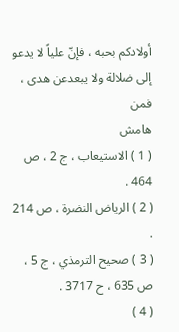أولادكم بحبه ، فإنّ علياً لا يدعو إلى ضلالة ولا يبعدعن هدى ، فمن
هامش
( 1 ) الاستيعاب ، ج 2 ، ص 464 .
( 2 ) الرياض النضرة ، ص 214 .
( 3 ) صحيح الترمذي ، ج 5 ، ص 635 ، ح 3717 .
( 4 )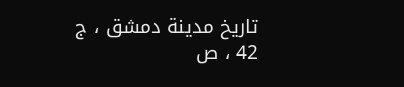تاريخ مدينة دمشق ، ج 42 ، ص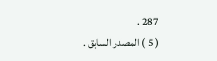287 .
( 5 ) المصدر السابق .